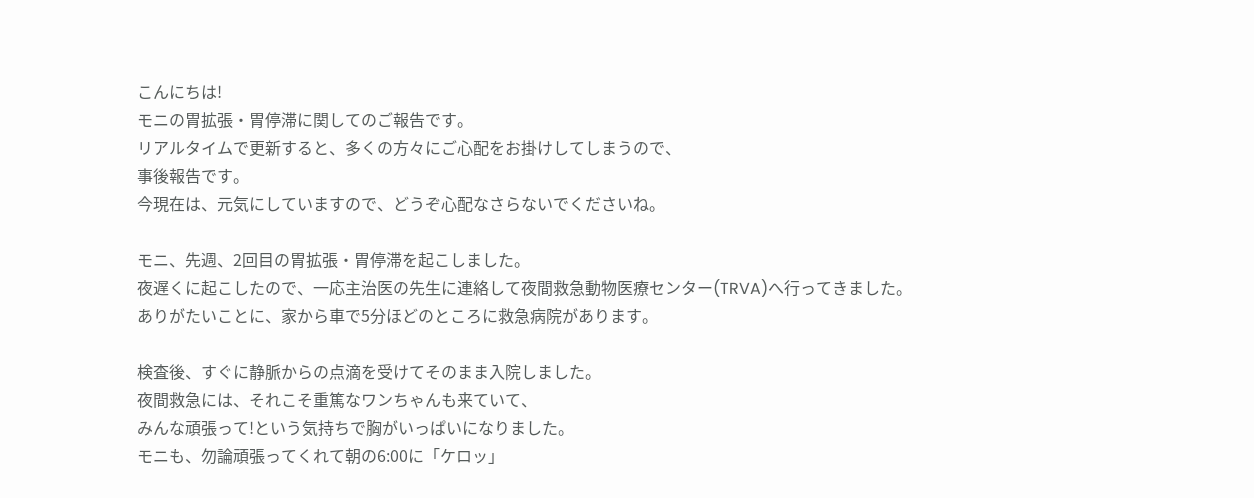こんにちは!
モニの胃拡張・胃停滞に関してのご報告です。
リアルタイムで更新すると、多くの方々にご心配をお掛けしてしまうので、
事後報告です。
今現在は、元気にしていますので、どうぞ心配なさらないでくださいね。

モニ、先週、2回目の胃拡張・胃停滞を起こしました。
夜遅くに起こしたので、一応主治医の先生に連絡して夜間救急動物医療センター(TRVA)へ行ってきました。
ありがたいことに、家から車で5分ほどのところに救急病院があります。

検査後、すぐに静脈からの点滴を受けてそのまま入院しました。
夜間救急には、それこそ重篤なワンちゃんも来ていて、
みんな頑張って!という気持ちで胸がいっぱいになりました。
モニも、勿論頑張ってくれて朝の6:00に「ケロッ」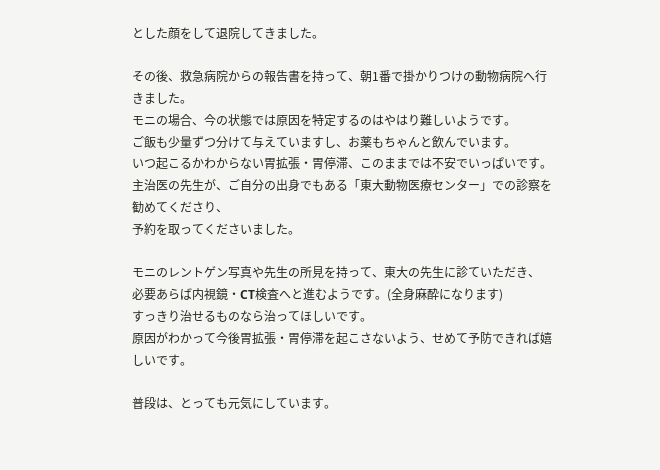とした顔をして退院してきました。

その後、救急病院からの報告書を持って、朝1番で掛かりつけの動物病院へ行きました。
モニの場合、今の状態では原因を特定するのはやはり難しいようです。
ご飯も少量ずつ分けて与えていますし、お薬もちゃんと飲んでいます。
いつ起こるかわからない胃拡張・胃停滞、このままでは不安でいっぱいです。
主治医の先生が、ご自分の出身でもある「東大動物医療センター」での診察を勧めてくださり、
予約を取ってくださいました。

モニのレントゲン写真や先生の所見を持って、東大の先生に診ていただき、
必要あらば内視鏡・CT検査へと進むようです。(全身麻酔になります)
すっきり治せるものなら治ってほしいです。
原因がわかって今後胃拡張・胃停滞を起こさないよう、せめて予防できれば嬉しいです。

普段は、とっても元気にしています。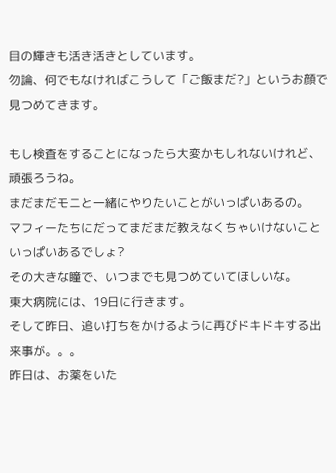目の輝きも活き活きとしています。
勿論、何でもなければこうして「ご飯まだ?」というお顔で見つめてきます。

もし検査をすることになったら大変かもしれないけれど、頑張ろうね。
まだまだモニと一緒にやりたいことがいっぱいあるの。
マフィーたちにだってまだまだ教えなくちゃいけないこといっぱいあるでしょ?
その大きな瞳で、いつまでも見つめていてほしいな。
東大病院には、19日に行きます。
そして昨日、追い打ちをかけるように再びドキドキする出来事が。。。
昨日は、お薬をいた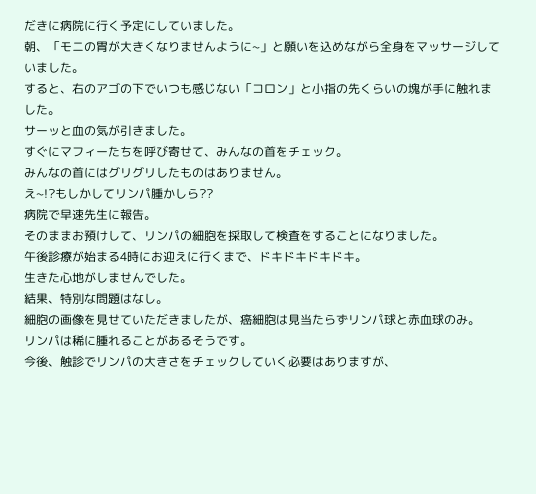だきに病院に行く予定にしていました。
朝、「モニの胃が大きくなりませんように~」と願いを込めながら全身をマッサージしていました。
すると、右のアゴの下でいつも感じない「コロン」と小指の先くらいの塊が手に触れました。
サーッと血の気が引きました。
すぐにマフィーたちを呼び寄せて、みんなの首をチェック。
みんなの首にはグリグリしたものはありません。
え~!?もしかしてリンパ腫かしら??
病院で早速先生に報告。
そのままお預けして、リンパの細胞を採取して検査をすることになりました。
午後診療が始まる4時にお迎えに行くまで、ドキドキドキドキ。
生きた心地がしませんでした。
結果、特別な問題はなし。
細胞の画像を見せていただきましたが、癌細胞は見当たらずリンパ球と赤血球のみ。
リンパは稀に腫れることがあるそうです。
今後、触診でリンパの大きさをチェックしていく必要はありますが、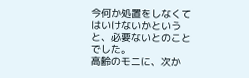今何か処置をしなくてはいけないかというと、必要ないとのことでした。
高齢のモニに、次か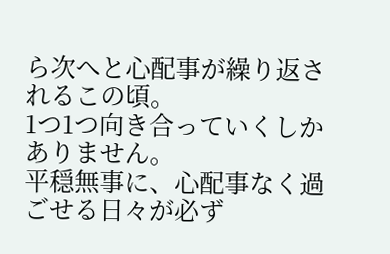ら次へと心配事が繰り返されるこの頃。
1つ1つ向き合っていくしかありません。
平穏無事に、心配事なく過ごせる日々が必ず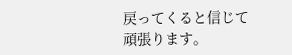戻ってくると信じて頑張ります。